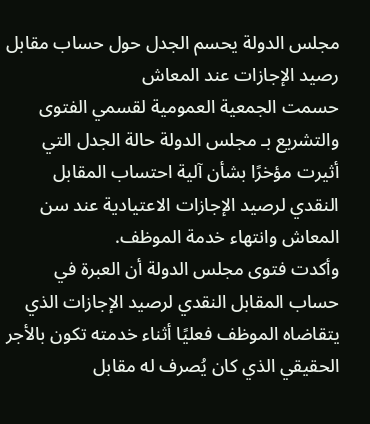مجلس الدولة يحسم الجدل حول حساب مقابل رصيد الإجازات عند المعاش
حسمت الجمعية العمومية لقسمي الفتوى والتشريع بـ مجلس الدولة حالة الجدل التي أثيرت مؤخرًا بشأن آلية احتساب المقابل النقدي لرصيد الإجازات الاعتيادية عند سن المعاش وانتهاء خدمة الموظف.
وأكدت فتوى مجلس الدولة أن العبرة في حساب المقابل النقدي لرصيد الإجازات الذي يتقاضاه الموظف فعليًا أثناء خدمته تكون بالأجر الحقيقي الذي كان يُصرف له مقابل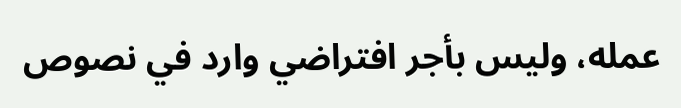عمله، وليس بأجر افتراضي وارد في نصوص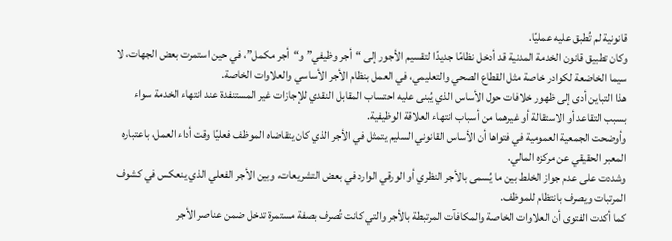قانونية لم تُطبق عليه عمليًا.
وكان تطبيق قانون الخدمة المدنية قد أدخل نظامًا جديدًا لتقسيم الأجور إلى “أجر وظيفي” و“أجر مكمل”، في حين استمرت بعض الجهات، لا سيما الخاضعة لكوادر خاصة مثل القطاع الصحي والتعليمي، في العمل بنظام الأجر الأساسي والعلاوات الخاصة.
هذا التباين أدى إلى ظهور خلافات حول الأساس الذي يُبنى عليه احتساب المقابل النقدي للإجازات غير المستنفدة عند انتهاء الخدمة سواء بسبب التقاعد أو الاستقالة أو غيرهما من أسباب انتهاء العلاقة الوظيفية.
وأوضحت الجمعية العمومية في فتواها أن الأساس القانوني السليم يتمثل في الأجر الذي كان يتقاضاه الموظف فعليًا وقت أداء العمل، باعتباره المعبر الحقيقي عن مركزه المالي.
وشددت على عدم جواز الخلط بين ما يُسمى بالأجر النظري أو الورقي الوارد في بعض التشريعات، وبين الأجر الفعلي الذي ينعكس في كشوف المرتبات ويصرف بانتظام للموظف.
كما أكدت الفتوى أن العلاوات الخاصة والمكافآت المرتبطة بالأجر والتي كانت تُصرف بصفة مستمرة تدخل ضمن عناصر الأجر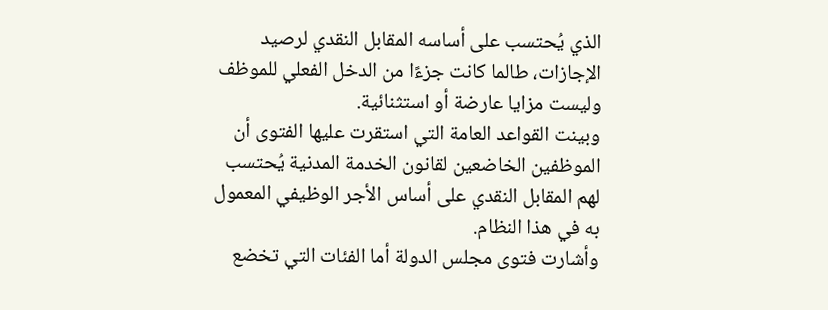الذي يُحتسب على أساسه المقابل النقدي لرصيد الإجازات، طالما كانت جزءًا من الدخل الفعلي للموظف وليست مزايا عارضة أو استثنائية.
وبينت القواعد العامة التي استقرت عليها الفتوى أن الموظفين الخاضعين لقانون الخدمة المدنية يُحتسب لهم المقابل النقدي على أساس الأجر الوظيفي المعمول به في هذا النظام.
وأشارت فتوى مجلس الدولة أما الفئات التي تخضع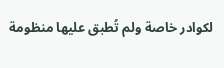لكوادر خاصة ولم تُطبق عليها منظومة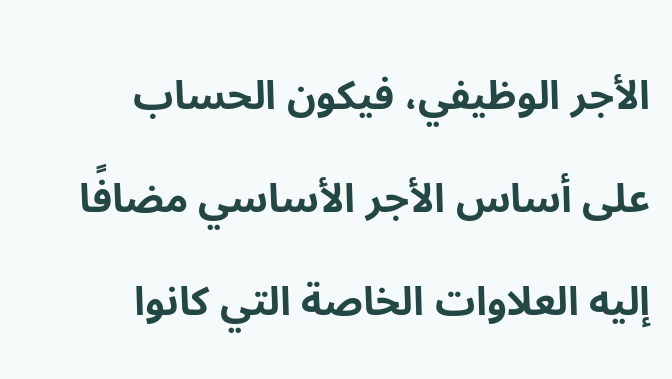الأجر الوظيفي، فيكون الحساب على أساس الأجر الأساسي مضافًا إليه العلاوات الخاصة التي كانوا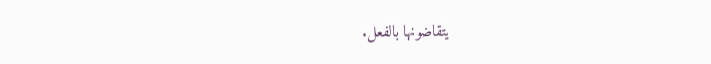يتقاضونها بالفعل.